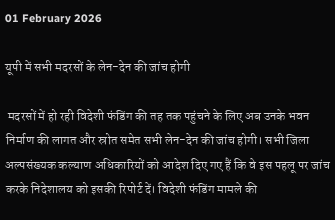01 February 2026

यूपी में सभी मदरसों के लेन-देन की जांच होगी

 मदरसों में हो रही विदेशी फंडिंग की तह तक पहुंचने के लिए अब उनके भवन निर्माण की लागत और स्रोत समेत सभी लेन-देन की जांच होगी। सभी जिला अल्पसंख्यक कल्याण अधिकारियों को आदेश दिए गए हैं कि वे इस पहलू पर जांच करके निदेशालय को इसकी रिपोर्ट दें। विदेशी फंडिंग मामले की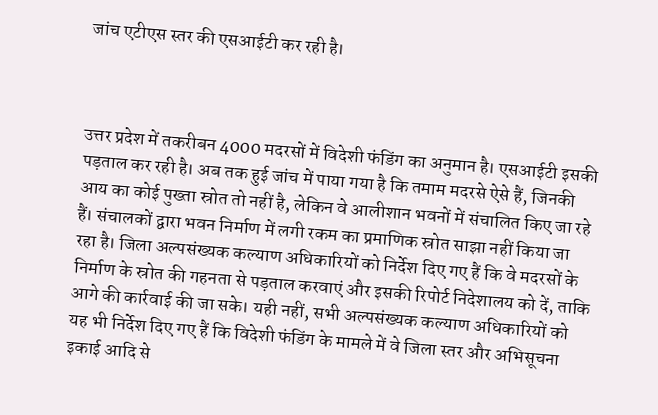जांच एटीएस स्तर की एसआईटी कर रही है।



उत्तर प्रदेश में तकरीबन 4000 मदरसों में विदेशी फंडिंग का अनुमान है। एसआईटी इसकी पड़ताल कर रही है। अब तक हुई जांच में पाया गया है कि तमाम मदरसे ऐसे हैं, जिनकी आय का कोई पुख्ता स्रोत तो नहीं है, लेकिन वे आलीशान भवनों में संचालित किए जा रहे हैं। संचालकों द्वारा भवन निर्माण में लगी रकम का प्रमाणिक स्रोत साझा नहीं किया जा रहा है। जिला अल्पसंख्यक कल्याण अधिकारियों को निर्देश दिए गए हैं कि वे मदरसों के निर्माण के स्रोत की गहनता से पड़ताल करवाएं और इसकी रिपोर्ट निदेशालय को दें, ताकि आगे की कार्रवाई की जा सके। यही नहीं, सभी अल्पसंख्यक कल्याण अधिकारियों को यह भी निर्देश दिए गए हैं कि विदेशी फंडिंग के मामले में वे जिला स्तर और अभिसूचना इकाई आदि से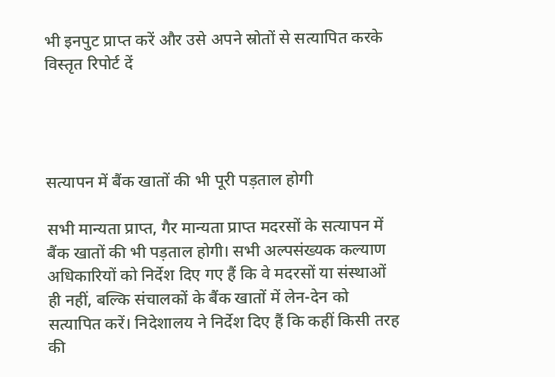भी इनपुट प्राप्त करें और उसे अपने स्रोतों से सत्यापित करके विस्तृत रिपोर्ट दें




सत्यापन में बैंक खातों की भी पूरी पड़ताल होगी

सभी मान्यता प्राप्त, गैर मान्यता प्राप्त मदरसों के सत्यापन में बैंक खातों की भी पड़ताल होगी। सभी अल्पसंख्यक कल्याण अधिकारियों को निर्देश दिए गए हैं कि वे मदरसों या संस्थाओं ही नहीं, बल्कि संचालकों के बैंक खातों में लेन-देन को सत्यापित करें। निदेशालय ने निर्देश दिए हैं कि कहीं किसी तरह की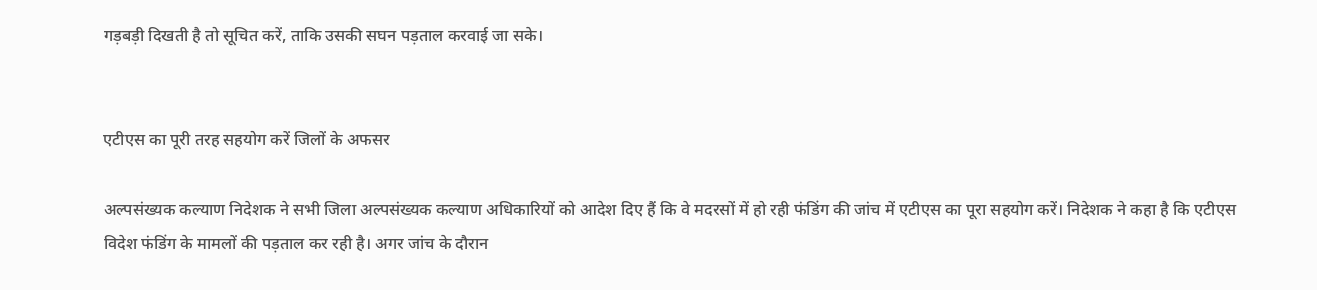गड़बड़ी दिखती है तो सूचित करें, ताकि उसकी सघन पड़ताल करवाई जा सके।


एटीएस का पूरी तरह सहयोग करें जिलों के अफसर

अल्पसंख्यक कल्याण निदेशक ने सभी जिला अल्पसंख्यक कल्याण अधिकारियों को आदेश दिए हैं कि वे मदरसों में हो रही फंडिंग की जांच में एटीएस का पूरा सहयोग करें। निदेशक ने कहा है कि एटीएस विदेश फंडिंग के मामलों की पड़ताल कर रही है। अगर जांच के दौरान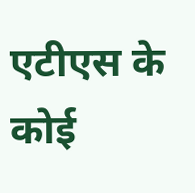एटीएस के कोई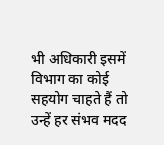भी अधिकारी इसमें विभाग का कोई सहयोग चाहते हैं तो उन्हें हर संभव मदद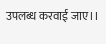उपलब्ध करवाई जाए।।